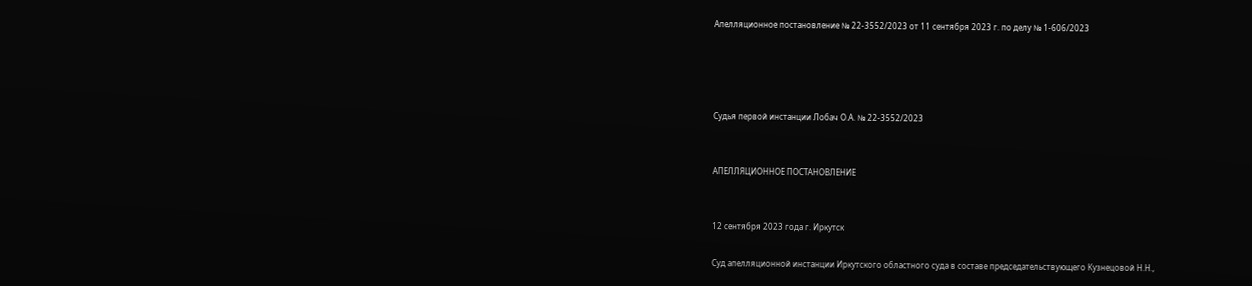Апелляционное постановление № 22-3552/2023 от 11 сентября 2023 г. по делу № 1-606/2023




Судья первой инстанции Лобач О.А. № 22-3552/2023


АПЕЛЛЯЦИОННОЕ ПОСТАНОВЛЕНИЕ


12 сентября 2023 года г. Иркутск

Суд апелляционной инстанции Иркутского областного суда в составе председательствующего Кузнецовой Н.Н.,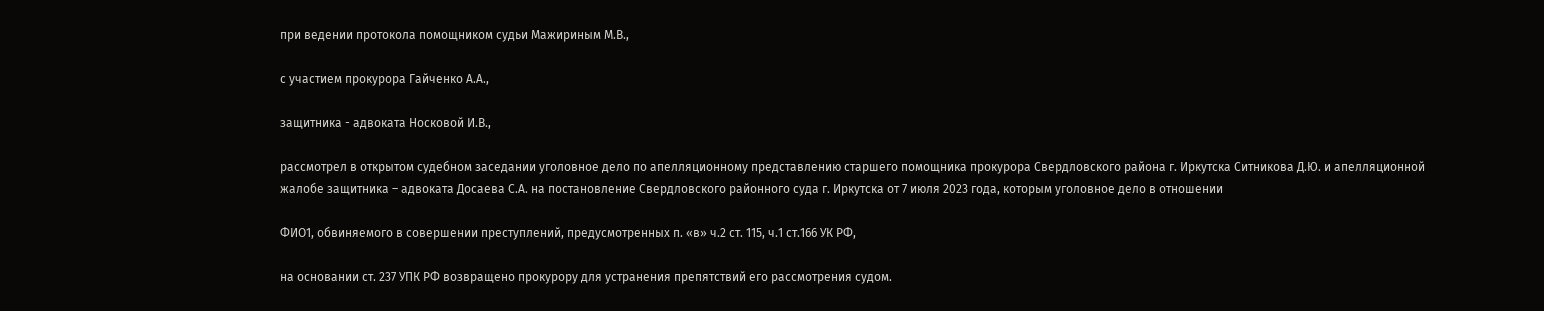при ведении протокола помощником судьи Мажириным М.В.,

с участием прокурора Гайченко А.А.,

защитника - адвоката Носковой И.В.,

рассмотрел в открытом судебном заседании уголовное дело по апелляционному представлению старшего помощника прокурора Свердловского района г. Иркутска Ситникова Д.Ю. и апелляционной жалобе защитника – адвоката Досаева С.А. на постановление Свердловского районного суда г. Иркутска от 7 июля 2023 года, которым уголовное дело в отношении

ФИО1, обвиняемого в совершении преступлений, предусмотренных п. «в» ч.2 ст. 115, ч.1 ст.166 УК РФ,

на основании ст. 237 УПК РФ возвращено прокурору для устранения препятствий его рассмотрения судом.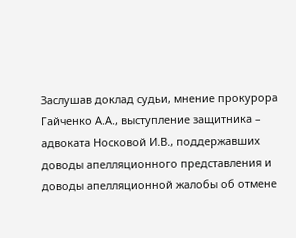Заслушав доклад судьи, мнение прокурора Гайченко А.А., выступление защитника – адвоката Носковой И.В., поддержавших доводы апелляционного представления и доводы апелляционной жалобы об отмене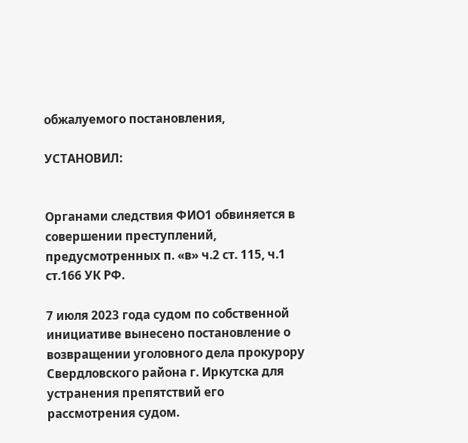обжалуемого постановления,

УСТАНОВИЛ:


Органами следствия ФИО1 обвиняется в совершении преступлений, предусмотренных п. «в» ч.2 ст. 115, ч.1 ст.166 УК РФ.

7 июля 2023 года судом по собственной инициативе вынесено постановление о возвращении уголовного дела прокурору Свердловского района г. Иркутска для устранения препятствий его рассмотрения судом.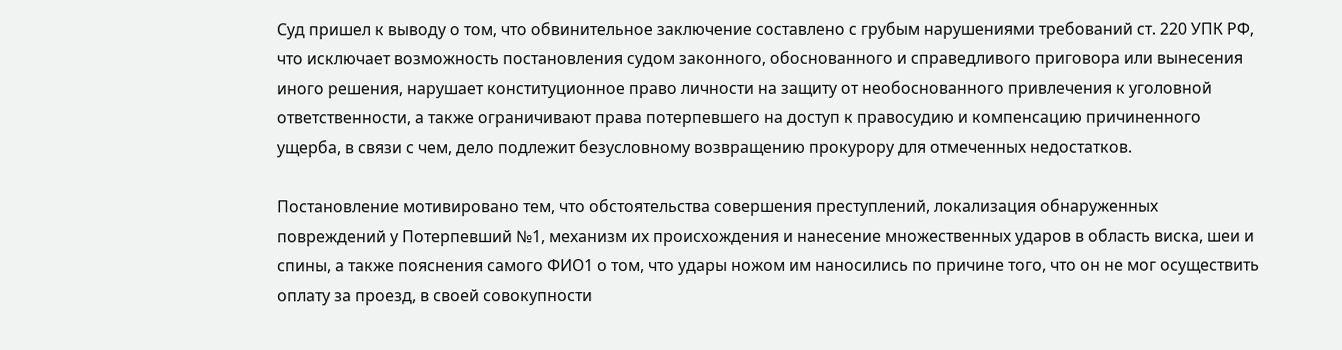Суд пришел к выводу о том, что обвинительное заключение составлено с грубым нарушениями требований ст. 220 УПК РФ, что исключает возможность постановления судом законного, обоснованного и справедливого приговора или вынесения иного решения, нарушает конституционное право личности на защиту от необоснованного привлечения к уголовной ответственности, а также ограничивают права потерпевшего на доступ к правосудию и компенсацию причиненного ущерба, в связи с чем, дело подлежит безусловному возвращению прокурору для отмеченных недостатков.

Постановление мотивировано тем, что обстоятельства совершения преступлений, локализация обнаруженных повреждений у Потерпевший №1, механизм их происхождения и нанесение множественных ударов в область виска, шеи и спины, а также пояснения самого ФИО1 о том, что удары ножом им наносились по причине того, что он не мог осуществить оплату за проезд, в своей совокупности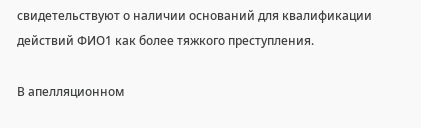свидетельствуют о наличии оснований для квалификации действий ФИО1 как более тяжкого преступления.

В апелляционном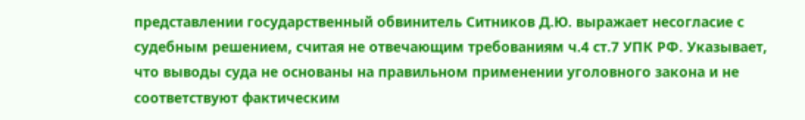представлении государственный обвинитель Ситников Д.Ю. выражает несогласие с судебным решением, считая не отвечающим требованиям ч.4 ст.7 УПК РФ. Указывает, что выводы суда не основаны на правильном применении уголовного закона и не соответствуют фактическим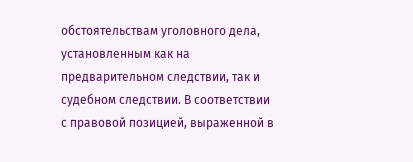обстоятельствам уголовного дела, установленным как на предварительном следствии, так и судебном следствии. В соответствии с правовой позицией, выраженной в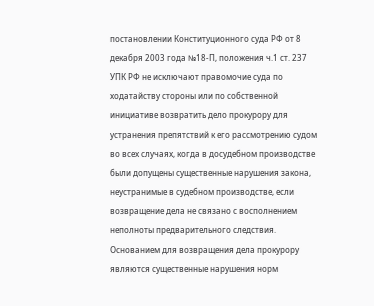постановлении Конституционного суда РФ от 8 декабря 2003 года №18-П, положения ч.1 ст. 237 УПК РФ не исключают правомочие суда по ходатайству стороны или по собственной инициативе возвратить дело прокурору для устранения препятствий к его рассмотрению судом во всех случаях, когда в досудебном производстве были допущены существенные нарушения закона, неустранимые в судебном производстве, если возвращение дела не связано с восполнением неполноты предварительного следствия. Основанием для возвращения дела прокурору являются существенные нарушения норм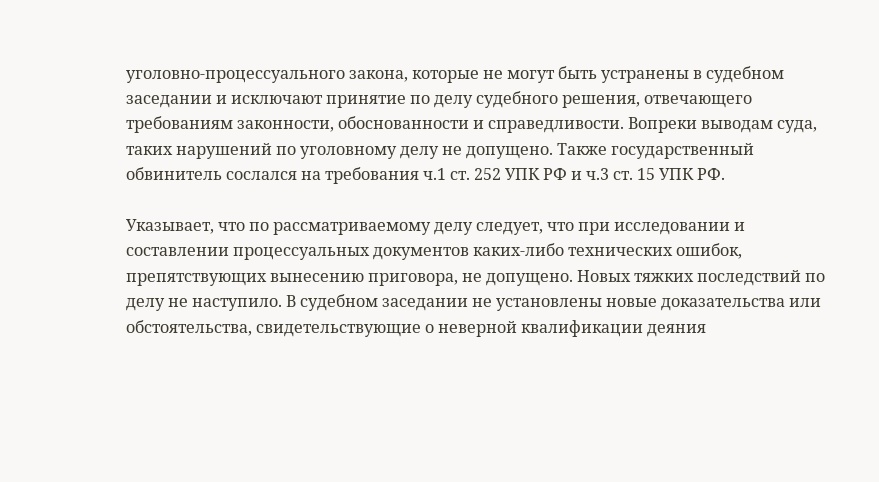уголовно-процессуального закона, которые не могут быть устранены в судебном заседании и исключают принятие по делу судебного решения, отвечающего требованиям законности, обоснованности и справедливости. Вопреки выводам суда, таких нарушений по уголовному делу не допущено. Также государственный обвинитель сослался на требования ч.1 ст. 252 УПК РФ и ч.3 ст. 15 УПК РФ.

Указывает, что по рассматриваемому делу следует, что при исследовании и составлении процессуальных документов каких-либо технических ошибок, препятствующих вынесению приговора, не допущено. Новых тяжких последствий по делу не наступило. В судебном заседании не установлены новые доказательства или обстоятельства, свидетельствующие о неверной квалификации деяния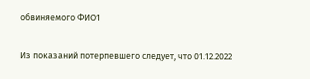обвиняемого ФИО1

Из показаний потерпевшего следует, что 01.12.2022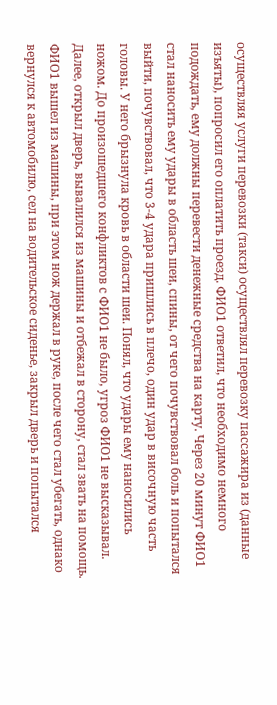осуществляя услуги перевозки (такси) осуществлял перевозку пассажира из (данные изъяты), попросил его оплатить проезд. ФИО1 ответил, что необходимо немного подождать, ему должны перевести денежные средства на карту. Через 20 минут ФИО1 стал наносить ему удары в область шеи, спины, от чего почувствовал боль и попытался выйти, почувствовал, что 3-4 удара пришлись в плечо, один удар в височную часть головы. У него брызнула кровь в области шеи. Понял, что удары ему наносились ножом. До произошедшего конфликтов с ФИО1 не было, угроз ФИО1 не высказывал. Далее, открыл дверь, вывалился из машины и отбежал в сторону, стал звать на помощь. ФИО1 вышел из машины, при этом нож держал в руке, после чего стал убегать, однако вернулся к автомобилю, сел на водительское сиденье, закрыл дверь и попытался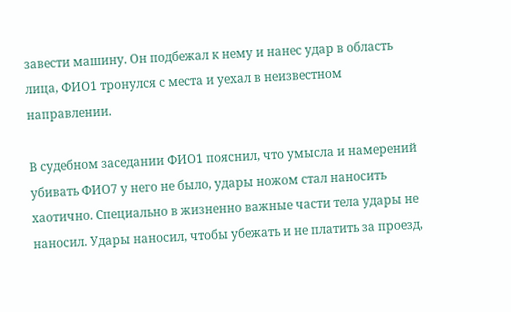завести машину. Он подбежал к нему и нанес удар в область лица, ФИО1 тронулся с места и уехал в неизвестном направлении.

В судебном заседании ФИО1 пояснил, что умысла и намерений убивать ФИО7 у него не было, удары ножом стал наносить хаотично. Специально в жизненно важные части тела удары не наносил. Удары наносил, чтобы убежать и не платить за проезд,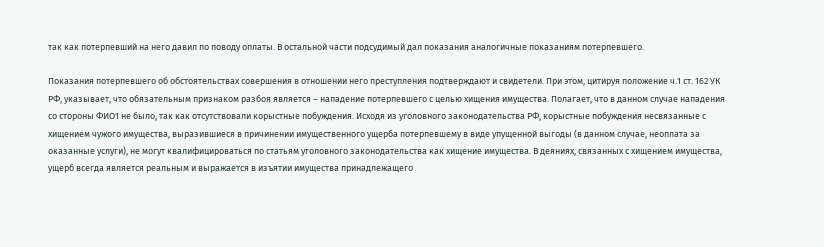так как потерпевший на него давил по поводу оплаты. В остальной части подсудимый дал показания аналогичные показаниям потерпевшего.

Показания потерпевшего об обстоятельствах совершения в отношении него преступления подтверждают и свидетели. При этом, цитируя положение ч.1 ст. 162 УК РФ, указывает, что обязательным признаком разбоя является – нападение потерпевшего с целью хищения имущества. Полагает, что в данном случае нападения со стороны ФИО1 не было, так как отсутствовали корыстные побуждения. Исходя из уголовного законодательства РФ, корыстные побуждения несвязанные с хищением чужого имущества, выразившиеся в причинении имущественного ущерба потерпевшему в виде упущенной выгоды (в данном случае, неоплата за оказанные услуги), не могут квалифицироваться по статьям уголовного законодательства как хищение имущества. В деяниях, связанных с хищением имущества, ущерб всегда является реальным и выражается в изъятии имущества принадлежащего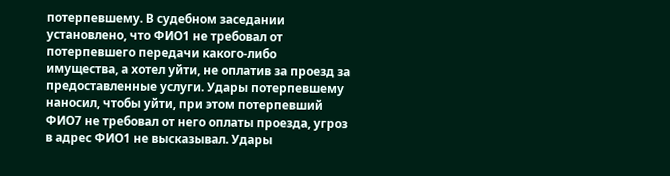потерпевшему. В судебном заседании установлено, что ФИО1 не требовал от потерпевшего передачи какого-либо имущества, а хотел уйти, не оплатив за проезд за предоставленные услуги. Удары потерпевшему наносил, чтобы уйти, при этом потерпевший ФИО7 не требовал от него оплаты проезда, угроз в адрес ФИО1 не высказывал. Удары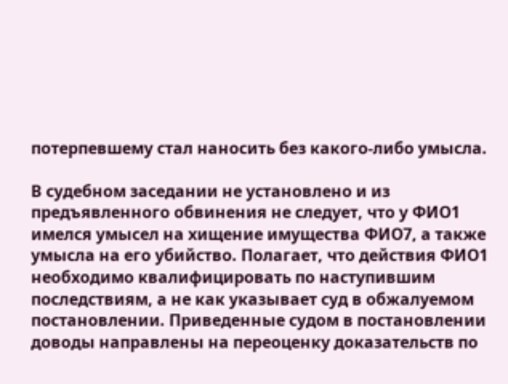потерпевшему стал наносить без какого-либо умысла.

В судебном заседании не установлено и из предъявленного обвинения не следует, что у ФИО1 имелся умысел на хищение имущества ФИО7, а также умысла на его убийство. Полагает, что действия ФИО1 необходимо квалифицировать по наступившим последствиям, а не как указывает суд в обжалуемом постановлении. Приведенные судом в постановлении доводы направлены на переоценку доказательств по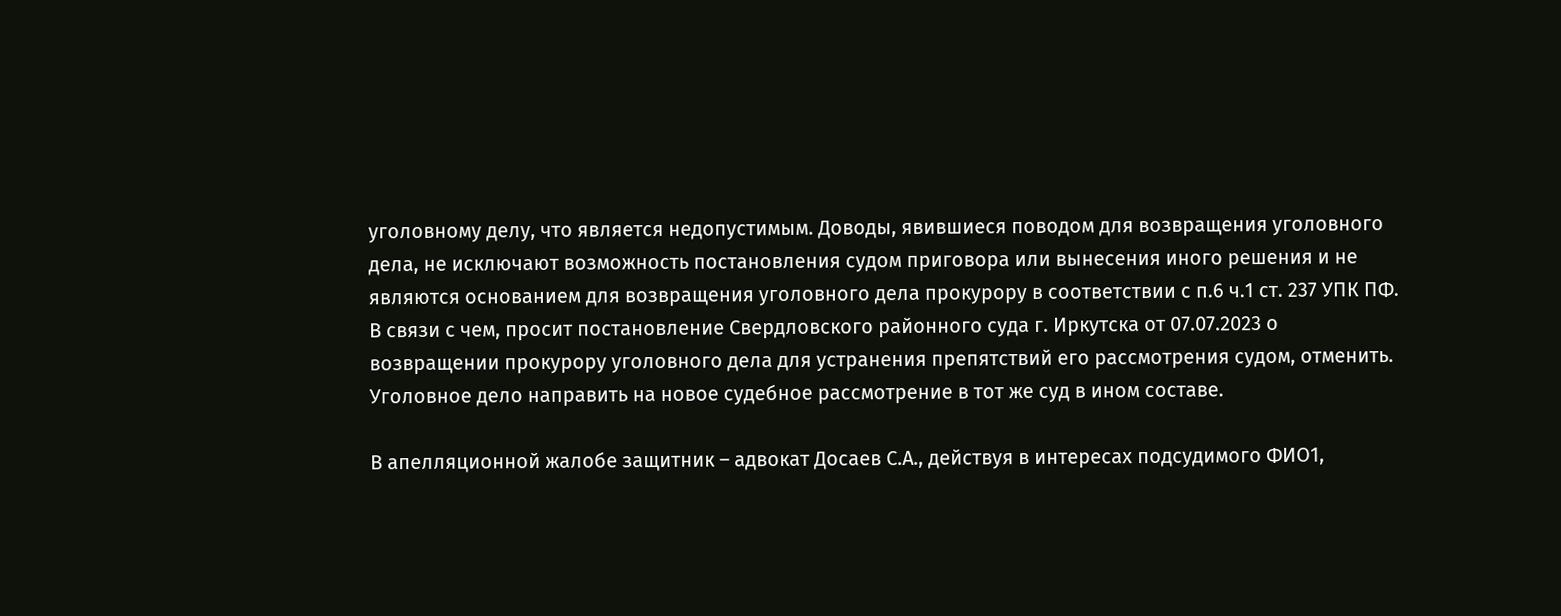уголовному делу, что является недопустимым. Доводы, явившиеся поводом для возвращения уголовного дела, не исключают возможность постановления судом приговора или вынесения иного решения и не являются основанием для возвращения уголовного дела прокурору в соответствии с п.6 ч.1 ст. 237 УПК ПФ. В связи с чем, просит постановление Свердловского районного суда г. Иркутска от 07.07.2023 о возвращении прокурору уголовного дела для устранения препятствий его рассмотрения судом, отменить. Уголовное дело направить на новое судебное рассмотрение в тот же суд в ином составе.

В апелляционной жалобе защитник – адвокат Досаев С.А., действуя в интересах подсудимого ФИО1,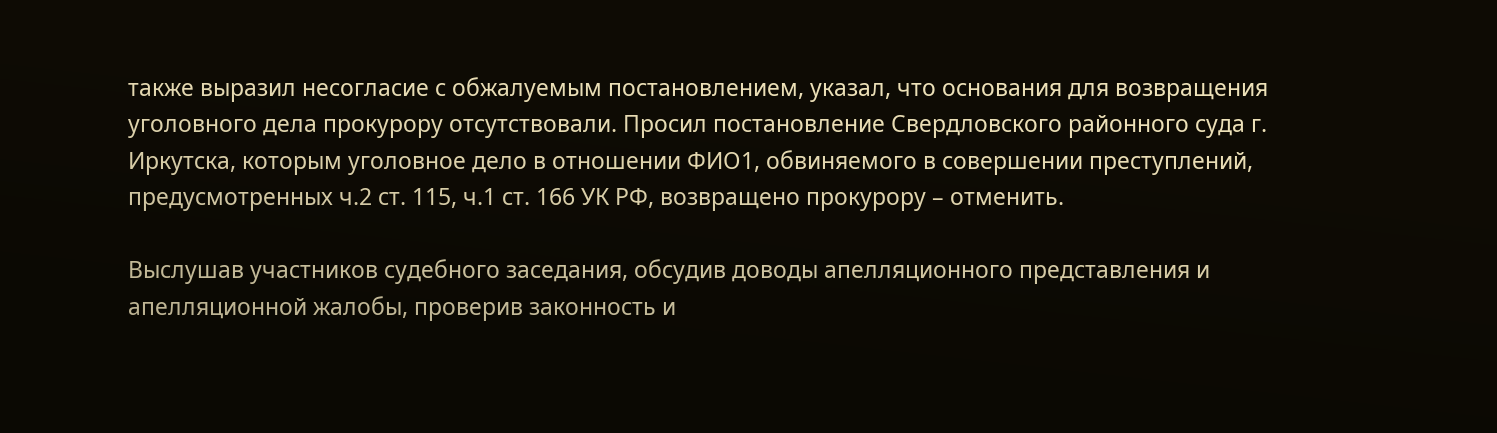также выразил несогласие с обжалуемым постановлением, указал, что основания для возвращения уголовного дела прокурору отсутствовали. Просил постановление Свердловского районного суда г. Иркутска, которым уголовное дело в отношении ФИО1, обвиняемого в совершении преступлений, предусмотренных ч.2 ст. 115, ч.1 ст. 166 УК РФ, возвращено прокурору – отменить.

Выслушав участников судебного заседания, обсудив доводы апелляционного представления и апелляционной жалобы, проверив законность и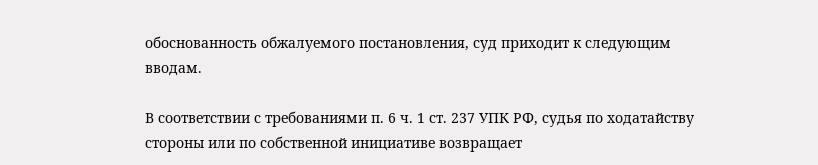обоснованность обжалуемого постановления, суд приходит к следующим вводам.

В соответствии с требованиями п. 6 ч. 1 ст. 237 УПК РФ, судья по ходатайству стороны или по собственной инициативе возвращает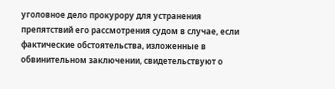уголовное дело прокурору для устранения препятствий его рассмотрения судом в случае, если фактические обстоятельства, изложенные в обвинительном заключении, свидетельствуют о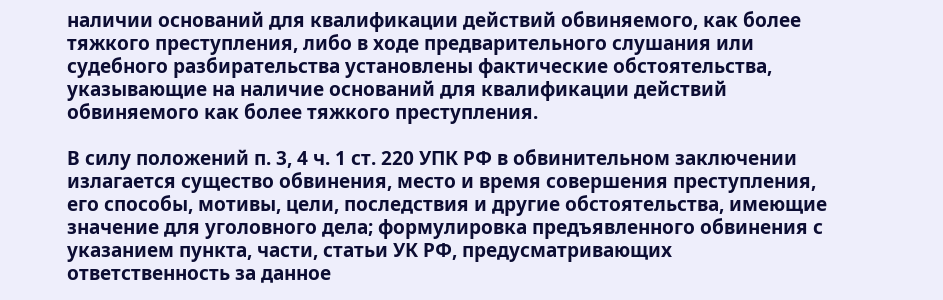наличии оснований для квалификации действий обвиняемого, как более тяжкого преступления, либо в ходе предварительного слушания или судебного разбирательства установлены фактические обстоятельства, указывающие на наличие оснований для квалификации действий обвиняемого как более тяжкого преступления.

В силу положений п. 3, 4 ч. 1 ст. 220 УПК РФ в обвинительном заключении излагается существо обвинения, место и время совершения преступления, его способы, мотивы, цели, последствия и другие обстоятельства, имеющие значение для уголовного дела; формулировка предъявленного обвинения с указанием пункта, части, статьи УК РФ, предусматривающих ответственность за данное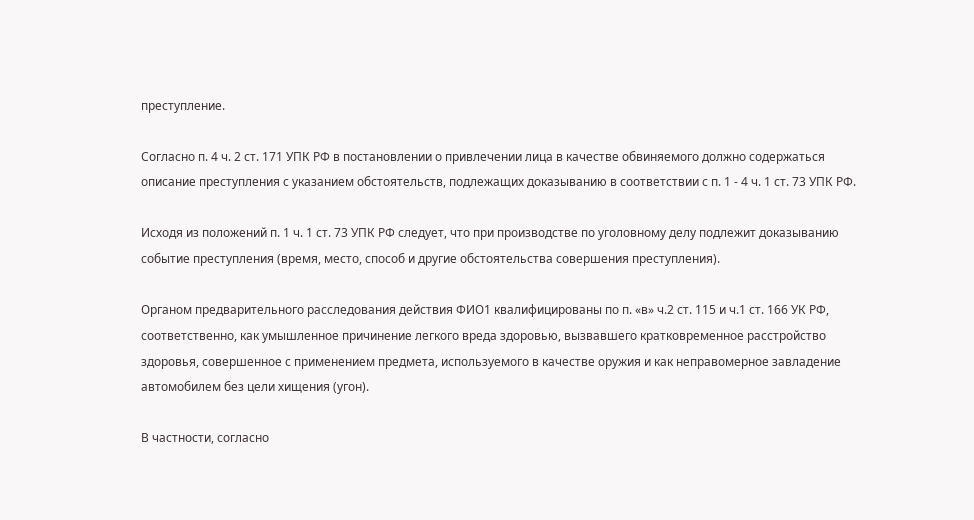преступление.

Согласно п. 4 ч. 2 ст. 171 УПК РФ в постановлении о привлечении лица в качестве обвиняемого должно содержаться описание преступления с указанием обстоятельств, подлежащих доказыванию в соответствии с п. 1 - 4 ч. 1 ст. 73 УПК РФ.

Исходя из положений п. 1 ч. 1 ст. 73 УПК РФ следует, что при производстве по уголовному делу подлежит доказыванию событие преступления (время, место, способ и другие обстоятельства совершения преступления).

Органом предварительного расследования действия ФИО1 квалифицированы по п. «в» ч.2 ст. 115 и ч.1 ст. 166 УК РФ, соответственно, как умышленное причинение легкого вреда здоровью, вызвавшего кратковременное расстройство здоровья, совершенное с применением предмета, используемого в качестве оружия и как неправомерное завладение автомобилем без цели хищения (угон).

В частности, согласно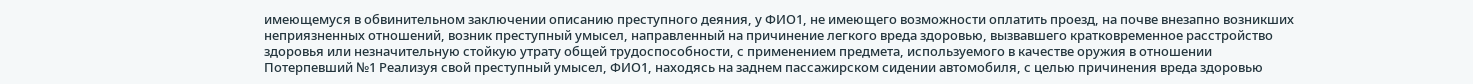имеющемуся в обвинительном заключении описанию преступного деяния, у ФИО1, не имеющего возможности оплатить проезд, на почве внезапно возникших неприязненных отношений, возник преступный умысел, направленный на причинение легкого вреда здоровью, вызвавшего кратковременное расстройство здоровья или незначительную стойкую утрату общей трудоспособности, с применением предмета, используемого в качестве оружия в отношении Потерпевший №1 Реализуя свой преступный умысел, ФИО1, находясь на заднем пассажирском сидении автомобиля, с целью причинения вреда здоровью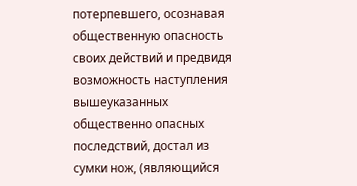потерпевшего, осознавая общественную опасность своих действий и предвидя возможность наступления вышеуказанных общественно опасных последствий, достал из сумки нож, (являющийся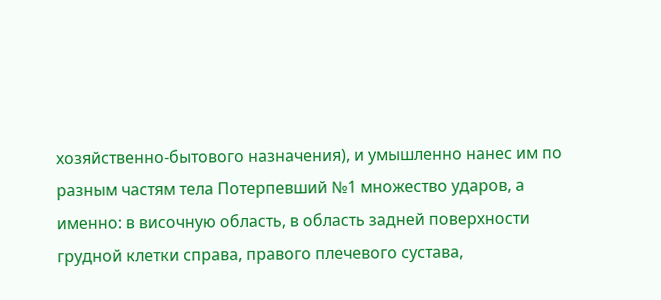хозяйственно-бытового назначения), и умышленно нанес им по разным частям тела Потерпевший №1 множество ударов, а именно: в височную область, в область задней поверхности грудной клетки справа, правого плечевого сустава,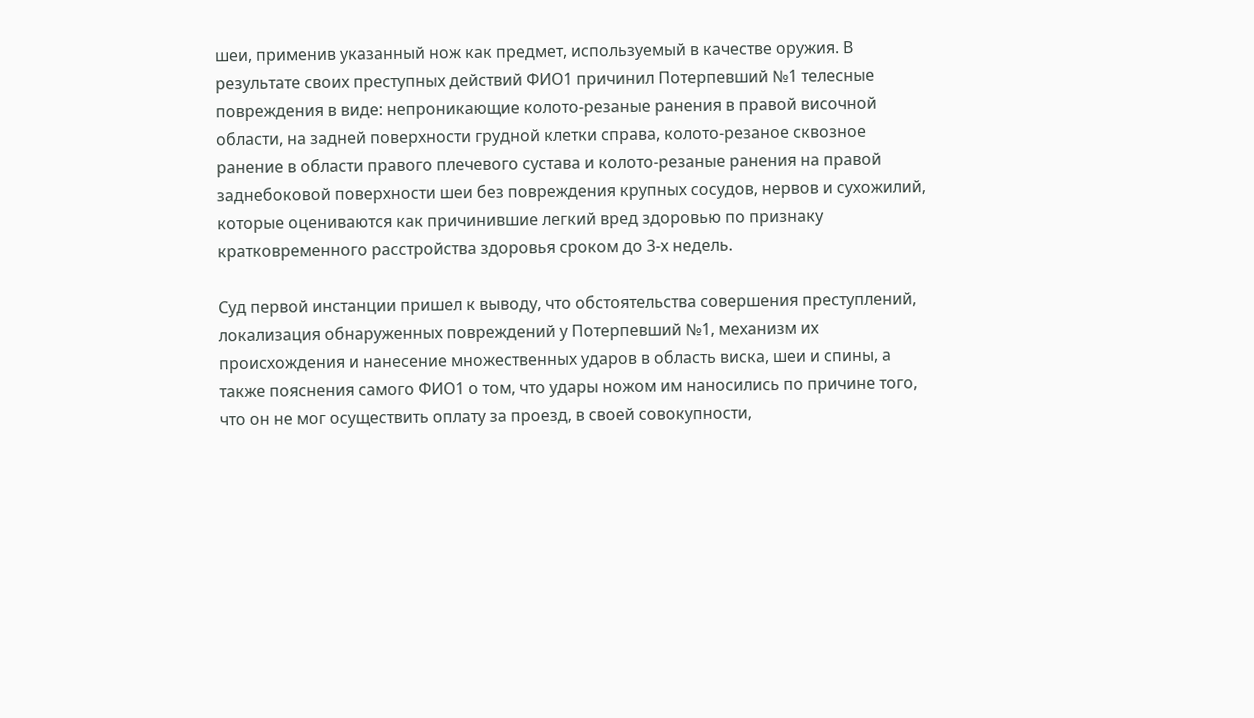шеи, применив указанный нож как предмет, используемый в качестве оружия. В результате своих преступных действий ФИО1 причинил Потерпевший №1 телесные повреждения в виде: непроникающие колото-резаные ранения в правой височной области, на задней поверхности грудной клетки справа, колото-резаное сквозное ранение в области правого плечевого сустава и колото-резаные ранения на правой заднебоковой поверхности шеи без повреждения крупных сосудов, нервов и сухожилий, которые оцениваются как причинившие легкий вред здоровью по признаку кратковременного расстройства здоровья сроком до 3-х недель.

Суд первой инстанции пришел к выводу, что обстоятельства совершения преступлений, локализация обнаруженных повреждений у Потерпевший №1, механизм их происхождения и нанесение множественных ударов в область виска, шеи и спины, а также пояснения самого ФИО1 о том, что удары ножом им наносились по причине того, что он не мог осуществить оплату за проезд, в своей совокупности,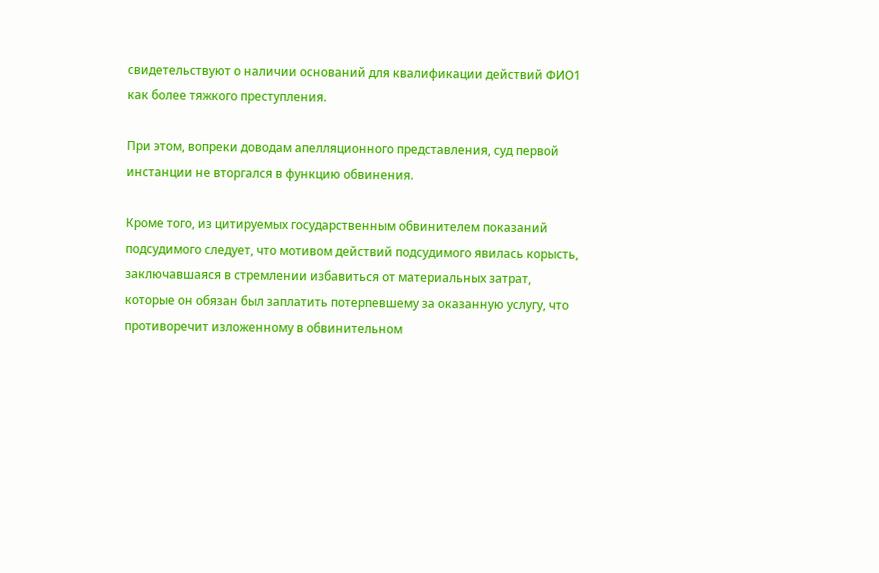свидетельствуют о наличии оснований для квалификации действий ФИО1 как более тяжкого преступления.

При этом, вопреки доводам апелляционного представления, суд первой инстанции не вторгался в функцию обвинения.

Кроме того, из цитируемых государственным обвинителем показаний подсудимого следует, что мотивом действий подсудимого явилась корысть, заключавшаяся в стремлении избавиться от материальных затрат, которые он обязан был заплатить потерпевшему за оказанную услугу, что противоречит изложенному в обвинительном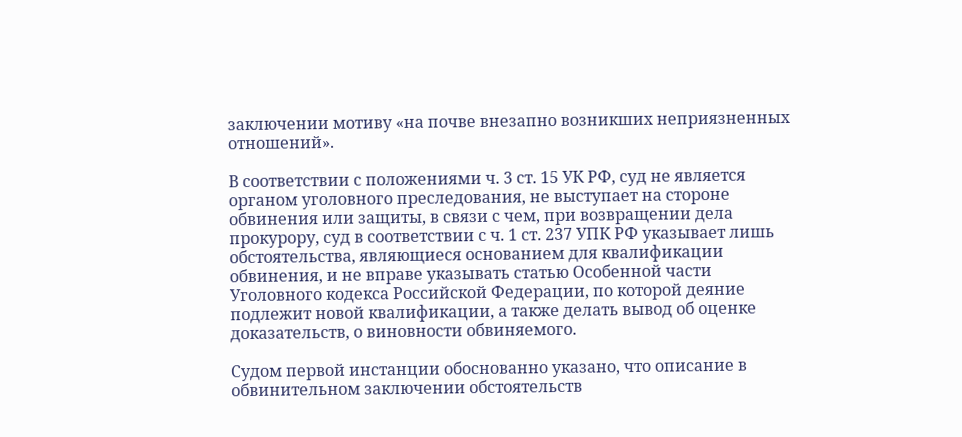заключении мотиву «на почве внезапно возникших неприязненных отношений».

В соответствии с положениями ч. 3 ст. 15 УК РФ, суд не является органом уголовного преследования, не выступает на стороне обвинения или защиты, в связи с чем, при возвращении дела прокурору, суд в соответствии с ч. 1 ст. 237 УПК РФ указывает лишь обстоятельства, являющиеся основанием для квалификации обвинения, и не вправе указывать статью Особенной части Уголовного кодекса Российской Федерации, по которой деяние подлежит новой квалификации, а также делать вывод об оценке доказательств, о виновности обвиняемого.

Судом первой инстанции обоснованно указано, что описание в обвинительном заключении обстоятельств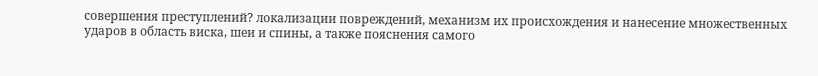совершения преступлений? локализации повреждений, механизм их происхождения и нанесение множественных ударов в область виска, шеи и спины, а также пояснения самого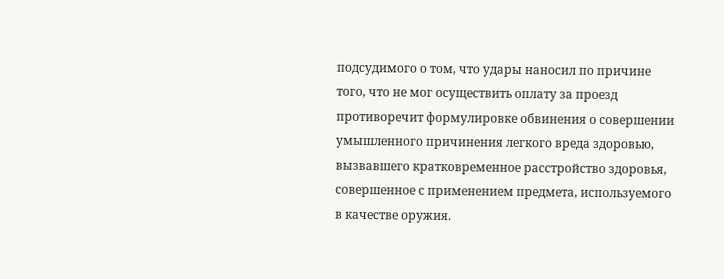подсудимого о том, что удары наносил по причине того, что не мог осуществить оплату за проезд противоречит формулировке обвинения о совершении умышленного причинения легкого вреда здоровью, вызвавшего кратковременное расстройство здоровья, совершенное с применением предмета, используемого в качестве оружия.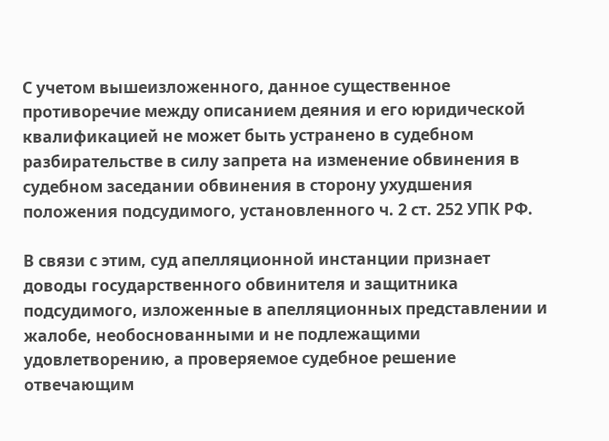С учетом вышеизложенного, данное существенное противоречие между описанием деяния и его юридической квалификацией не может быть устранено в судебном разбирательстве в силу запрета на изменение обвинения в судебном заседании обвинения в сторону ухудшения положения подсудимого, установленного ч. 2 ст. 252 УПК РФ.

В связи с этим, суд апелляционной инстанции признает доводы государственного обвинителя и защитника подсудимого, изложенные в апелляционных представлении и жалобе, необоснованными и не подлежащими удовлетворению, а проверяемое судебное решение отвечающим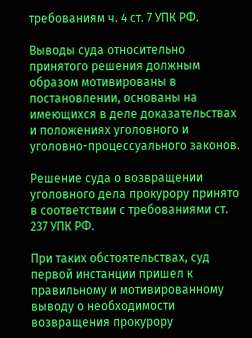требованиям ч. 4 ст. 7 УПК РФ.

Выводы суда относительно принятого решения должным образом мотивированы в постановлении, основаны на имеющихся в деле доказательствах и положениях уголовного и уголовно-процессуального законов.

Решение суда о возвращении уголовного дела прокурору принято в соответствии с требованиями ст. 237 УПК РФ.

При таких обстоятельствах, суд первой инстанции пришел к правильному и мотивированному выводу о необходимости возвращения прокурору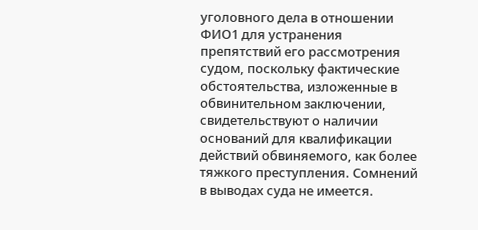уголовного дела в отношении ФИО1 для устранения препятствий его рассмотрения судом, поскольку фактические обстоятельства, изложенные в обвинительном заключении, свидетельствуют о наличии оснований для квалификации действий обвиняемого, как более тяжкого преступления. Сомнений в выводах суда не имеется.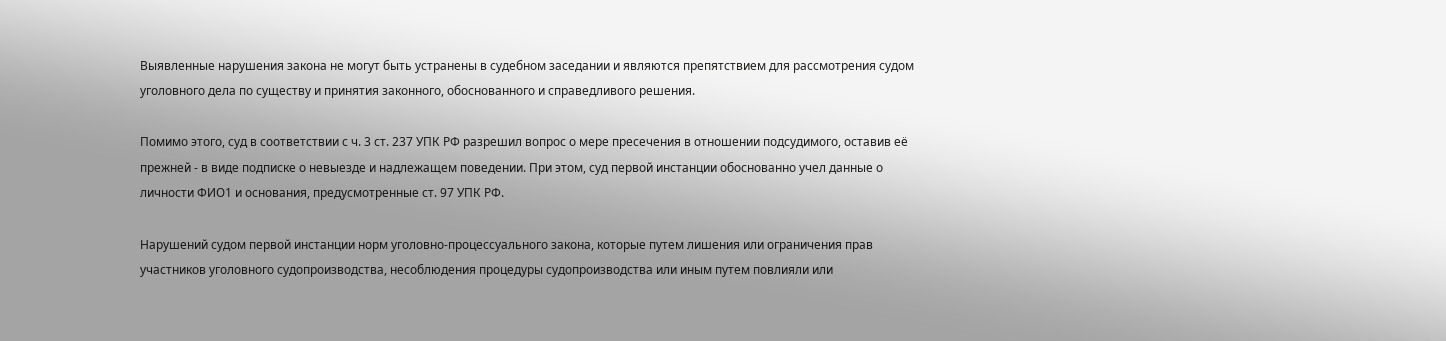Выявленные нарушения закона не могут быть устранены в судебном заседании и являются препятствием для рассмотрения судом уголовного дела по существу и принятия законного, обоснованного и справедливого решения.

Помимо этого, суд в соответствии с ч. 3 ст. 237 УПК РФ разрешил вопрос о мере пресечения в отношении подсудимого, оставив её прежней - в виде подписке о невыезде и надлежащем поведении. При этом, суд первой инстанции обоснованно учел данные о личности ФИО1 и основания, предусмотренные ст. 97 УПК РФ.

Нарушений судом первой инстанции норм уголовно-процессуального закона, которые путем лишения или ограничения прав участников уголовного судопроизводства, несоблюдения процедуры судопроизводства или иным путем повлияли или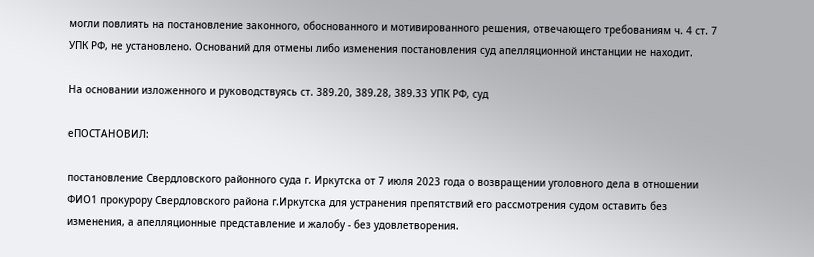могли повлиять на постановление законного, обоснованного и мотивированного решения, отвечающего требованиям ч. 4 ст. 7 УПК РФ, не установлено. Оснований для отмены либо изменения постановления суд апелляционной инстанции не находит.

На основании изложенного и руководствуясь ст. 389.20, 389.28, 389.33 УПК РФ, суд

еПОСТАНОВИЛ:

постановление Свердловского районного суда г. Иркутска от 7 июля 2023 года о возвращении уголовного дела в отношении ФИО1 прокурору Свердловского района г.Иркутска для устранения препятствий его рассмотрения судом оставить без изменения, а апелляционные представление и жалобу - без удовлетворения.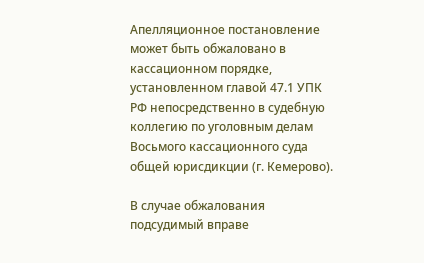Апелляционное постановление может быть обжаловано в кассационном порядке, установленном главой 47.1 УПК РФ непосредственно в судебную коллегию по уголовным делам Восьмого кассационного суда общей юрисдикции (г. Кемерово).

В случае обжалования подсудимый вправе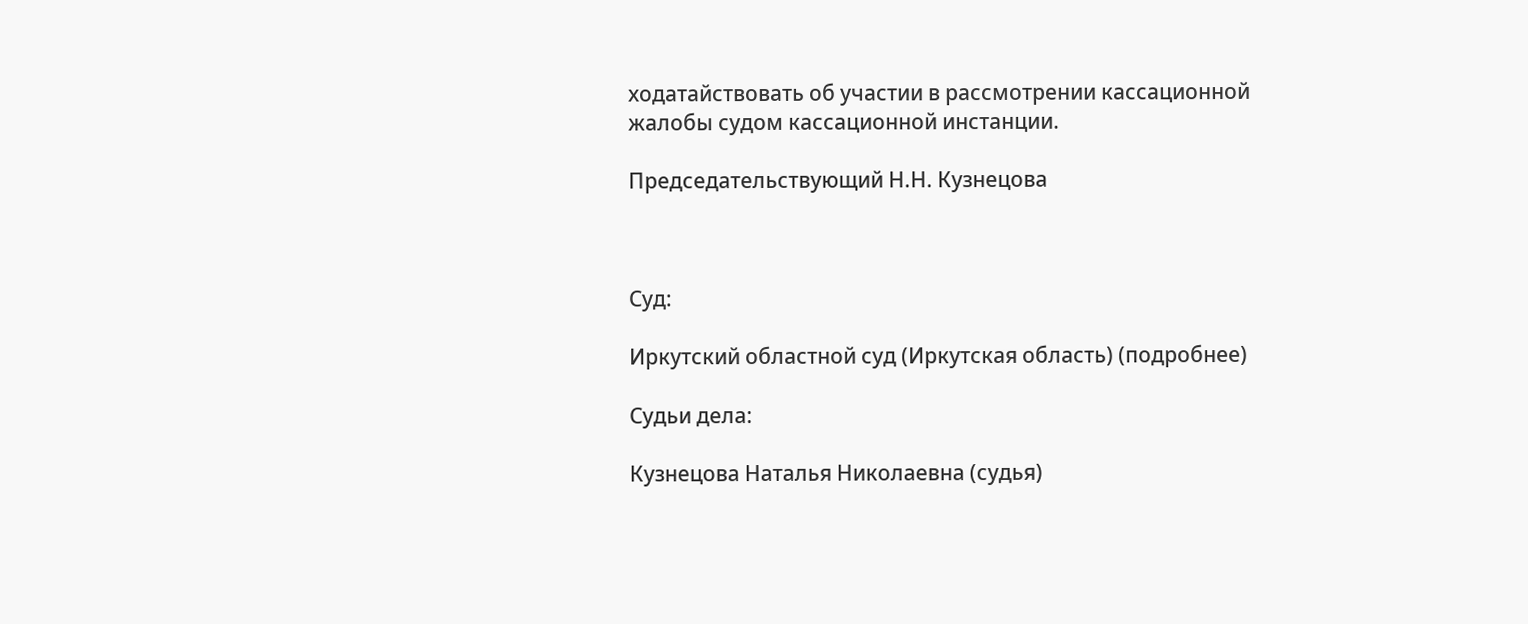ходатайствовать об участии в рассмотрении кассационной жалобы судом кассационной инстанции.

Председательствующий Н.Н. Кузнецова



Суд:

Иркутский областной суд (Иркутская область) (подробнее)

Судьи дела:

Кузнецова Наталья Николаевна (судья)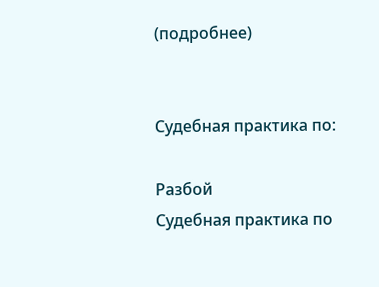(подробнее)


Судебная практика по:

Разбой
Судебная практика по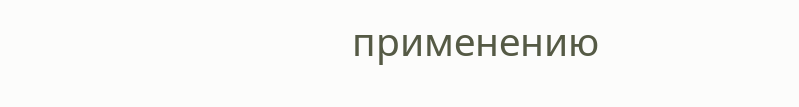применению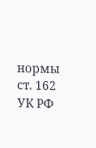нормы ст. 162 УК РФ